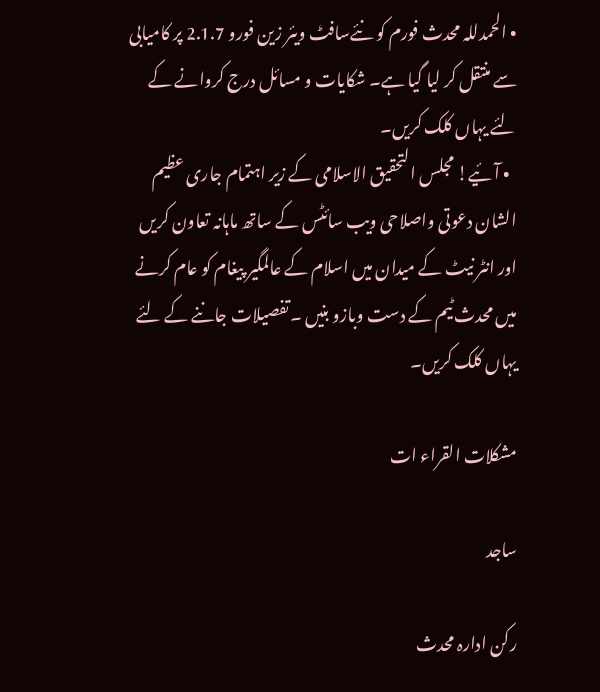• الحمدللہ محدث فورم کو نئےسافٹ ویئر زین فورو 2.1.7 پر کامیابی سے منتقل کر لیا گیا ہے۔ شکایات و مسائل درج کروانے کے لئے یہاں کلک کریں۔
  • آئیے! مجلس التحقیق الاسلامی کے زیر اہتمام جاری عظیم الشان دعوتی واصلاحی ویب سائٹس کے ساتھ ماہانہ تعاون کریں اور انٹر نیٹ کے میدان میں اسلام کے عالمگیر پیغام کو عام کرنے میں محدث ٹیم کے دست وبازو بنیں ۔تفصیلات جاننے کے لئے یہاں کلک کریں۔

مشکلات القراء ات

ساجد

رکن ادارہ محدث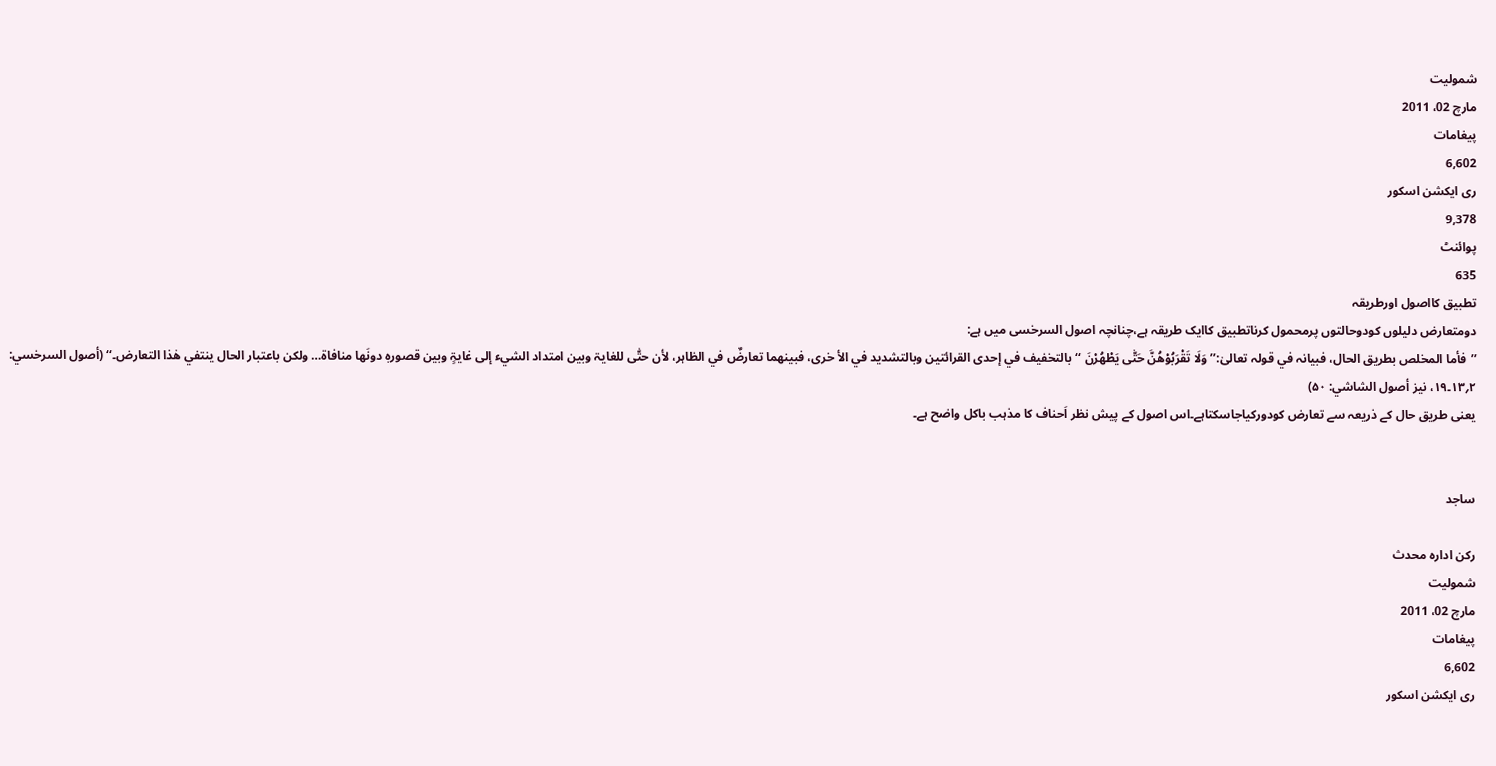شمولیت
مارچ 02، 2011
پیغامات
6,602
ری ایکشن اسکور
9,378
پوائنٹ
635
تطبیق کااصول اورطریقہ
دومتعارض دلیلوں کودوحالتوں پرمحمول کرناتطبیق کاایک طریقہ ہے،چنانچہ اصول السرخسی میں ہے:
’’فأما المخلص بطریق الحال، فبیانہ في قولہ تعالیٰ:’’ وَلَا تَقْرَبُوْھُنَّ حَتّٰی یَطْھُرْنَ ‘‘بالتخفیف في إحدی القرائتین وبالتشدید في الأ خری، فبینھما تعارضٌ في الظاہر، لأن حتّٰی للغایۃ وبین امتداد الشيء إلی غایۃٍ وبین قصورہٖ دونَھا منافاۃ… ولکن باعتبار الحال ینتفي ھٰذا التعارض۔‘‘ (أصول السرخسي: ۲؍۱۳۔۱۹، نیز أصول الشاشي: ۵۰)
یعنی طریق حال کے ذریعہ سے تعارض کودورکیاجاسکتاہے۔اس اصول کے پیش نظر اَحناف کا مذہب باکل واضح ہے۔


ساجد

رکن ادارہ محدث
شمولیت
مارچ 02، 2011
پیغامات
6,602
ری ایکشن اسکور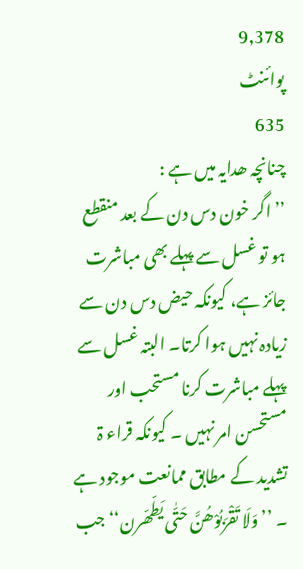9,378
پوائنٹ
635
چنانچہ ھدایہ میں ہے :
’’ اگر خون دس دن کے بعد منقطع ہو تو غسل سے پہلے بھی مباشرت جائز ہے، کیونکہ حیض دس دن سے زیادہ نہیں ہوا کرتا۔ البتہ غسل سے پہلے مباشرت کرنا مستحب اور مستحسن امر نہیں ۔ کیونکہ قراء ۃ تشدید کے مطابق ممانعت موجود ہے ۔ ’’وَلَا تَقْرَبُوْھُنَّ حَتّٰی یَطّھّرن‘‘ جب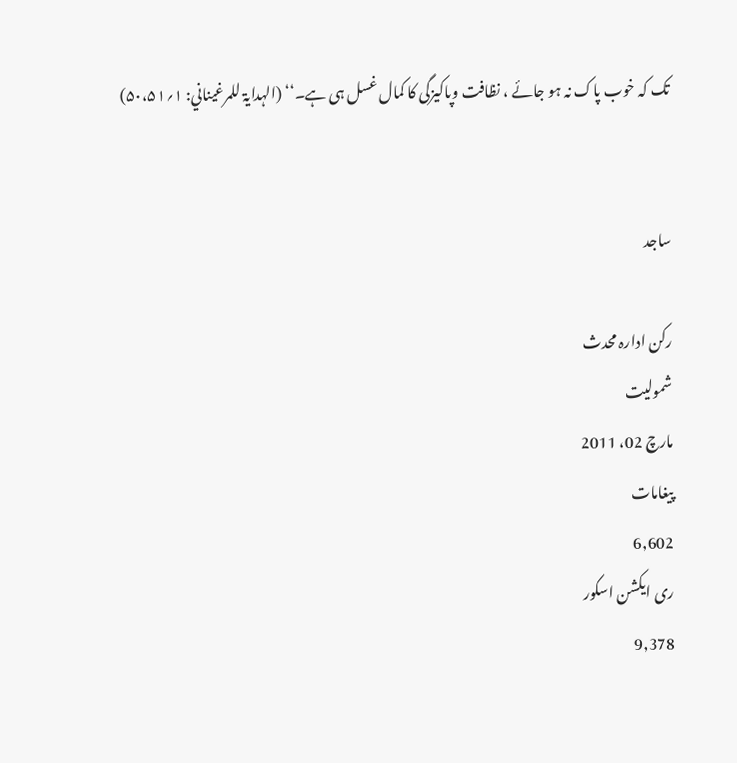تک کہ خوب پاک نہ ہو جائے ، نظافت وپاکیزگی کا کمال غسل ہی ہے۔‘‘ (الہدایۃ للمرغیناني: ۱؍۵۰،۵۱)


ساجد

رکن ادارہ محدث
شمولیت
مارچ 02، 2011
پیغامات
6,602
ری ایکشن اسکور
9,378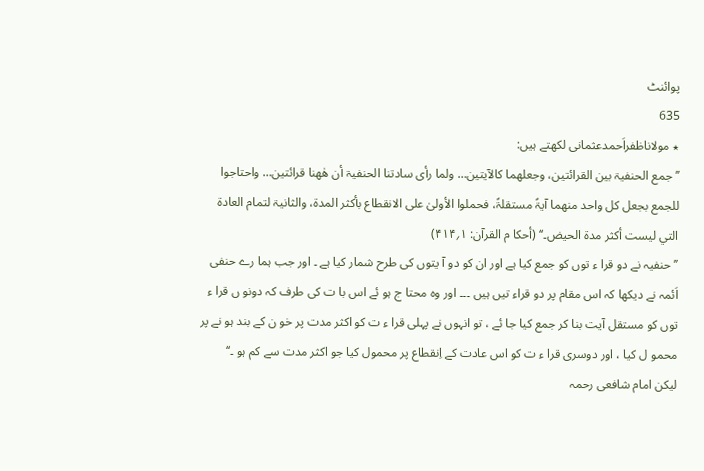پوائنٹ
635
٭ مولاناظفراَحمدعثمانی لکھتے ہیں:
’’جمع الحنفیۃ بین القرائتین، وجعلھما کالآیتین… ولما رأی سادتنا الحنفیۃ أن ھٰھنا قرائتین… واحتاجوا للجمع بجعل کل واحد منھما آیۃً مستقلۃً، فحملوا الأولیٰ علی الانقطاع بأکثر المدۃ، والثانیۃ لتمام العادۃ التي لیست أکثر مدۃ الحیض۔‘‘ (أحکا م القرآن: ۱؍۴۱۴)
’’حنفیہ نے دو قرا ء توں کو جمع کیا ہے اور ان کو دو آ یتوں کی طرح شمار کیا ہے ۔ اور جب ہما رے حنفی اَئمہ نے دیکھا کہ اس مقام پر دو قراء تیں ہیں ۔۔۔ اور وہ محتا ج ہو ئے اس با ت کی طرف کہ دونو ں قرا ء توں کو مستقل آیت بنا کر جمع کیا جا ئے ، تو انہوں نے پہلی قرا ء ت کو اکثر مدت پر خو ن کے بند ہو نے پر محمو ل کیا ، اور دوسری قرا ء ت کو اس عادت کے اِنقطاع پر محمول کیا جو اکثر مدت سے کم ہو ۔‘‘
لیکن امام شافعی رحمہ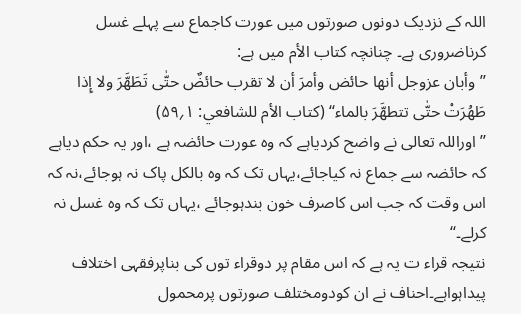اللہ کے نزدیک دونوں صورتوں میں عورت کاجماع سے پہلے غسل کرناضروری ہے۔ چنانچہ کتاب الأم میں ہے:
’’وأبان عزوجل أنھا حائض وأمرَ أن لا تقرب حائضٌ حتّٰی تَطَھَّرَ ولا إِذا طَھُرَتْ حتّٰی تتطھَّرَ بالماء‘‘ (کتاب الأم للشافعي: ۱؍۵۹)
’’اوراللہ تعالی نے واضح کردیاہے کہ وہ عورت حائضہ ہے ،اور یہ حکم دیاہے کہ حائضہ سے جماع نہ کیاجائے،یہاں تک کہ وہ بالکل پاک نہ ہوجائے،نہ کہ اس وقت کہ جب اس کاصرف خون بندہوجائے ،یہاں تک کہ وہ غسل نہ کرلے۔‘‘
نتیجہ قراء ت یہ ہے کہ اس مقام پر دوقراء توں کی بناپرفقہی اختلاف پیداہواہے۔احناف نے ان کودومختلف صورتوں پرمحمول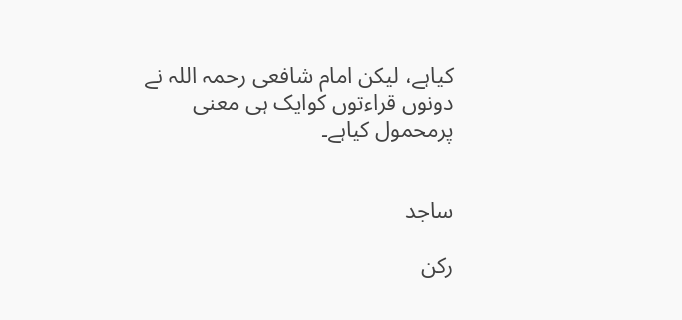کیاہے، لیکن امام شافعی رحمہ اللہ نے دونوں قراءتوں کوایک ہی معنی پرمحمول کیاہے۔


ساجد

رکن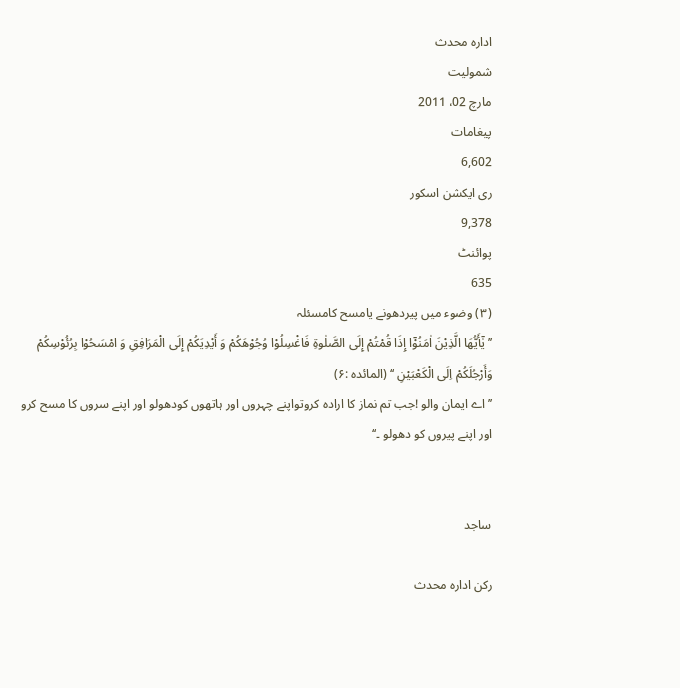ادارہ محدث
شمولیت
مارچ 02، 2011
پیغامات
6,602
ری ایکشن اسکور
9,378
پوائنٹ
635
(٣) وضوء میں پیردھونے یامسح کامسئلہ
’’ یٰٓأَیُّھَا الَّذِیْنَ اٰمَنُوْٓا إِذَا قُمْتُمْ إِلَی الصَّلٰوۃِ فَاغْسِلُوْا وُجُوْھَکُمْ وَ أَیْدِیَکُمْ إِلَی الْمَرَافِقِ وَ امْسَحُوْا بِرُئُوْسِکُمْ وَأَرْجُلَکُمْ اِلَی الْکَعْبَیْنِ ‘‘ (المائدہ :۶)
’’اے ایمان والو !جب تم نماز کا ارادہ کروتواپنے چہروں اور ہاتھوں کودھولو اور اپنے سروں کا مسح کرو اور اپنے پیروں کو دھولو ۔‘‘


ساجد

رکن ادارہ محدث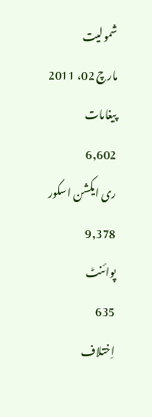شمولیت
مارچ 02، 2011
پیغامات
6,602
ری ایکشن اسکور
9,378
پوائنٹ
635
اِختلاف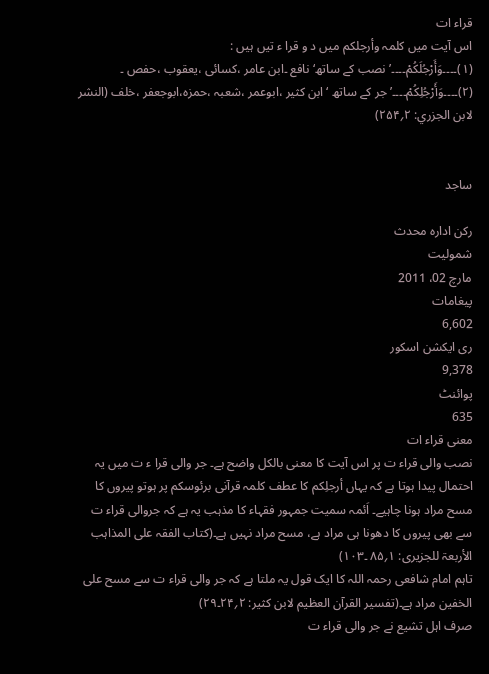قراء ات
اس آیت میں کلمہ وأرجلکم میں د و قرا ء تیں ہیں :
(١)۔۔۔۔وَأَرْجُلَکُمْ۔۔۔۔’نصب کے ساتھ‘ نافع ۔ابن عامر ،کسائی ،یعقوب ،حفص ۔
(٢)۔۔۔۔وَأَرْجُلِکُمْ۔۔۔۔’جر کے ساتھ ‘ ابن کثیر ،ابوعمر ،شعبہ ،حمزہ،ابوجعفر ،خلف (النشر لابن الجزري: ۲؍۲۵۴)


ساجد

رکن ادارہ محدث
شمولیت
مارچ 02، 2011
پیغامات
6,602
ری ایکشن اسکور
9,378
پوائنٹ
635
معنی قراء ات
نصب والی قراء ت پر اس آیت کا معنی بالکل واضح ہے۔ جر والی قرا ء ت میں یہ احتمال پیدا ہوتا ہے کہ یہاں أرجلِکم کا عطف کلمہ قرآنی برئوسکم پر ہوتو پیروں کا مسح مراد ہونا چاہیے۔ اَئمہ سمیت جمہور فقہاء کا مذہب یہ ہے کہ جروالی قراء ت سے بھی پیروں کا دھونا ہی مراد ہے، مسح مراد نہیں ہے۔(کتاب الفقہ علی المذاہب الأربعۃ للجزیری: ۱؍۸۵ ۔۱۰۳)
تاہم امام شافعی رحمہ اللہ کا ایک قول یہ ملتا ہے کہ جر والی قراء ت سے مسح علی الخفین مراد ہے۔(تفسیر القرآن العظیم لابن کثیر: ۲؍۲۴۔۲۹)
صرف اہل تشیع نے جر والی قراء ت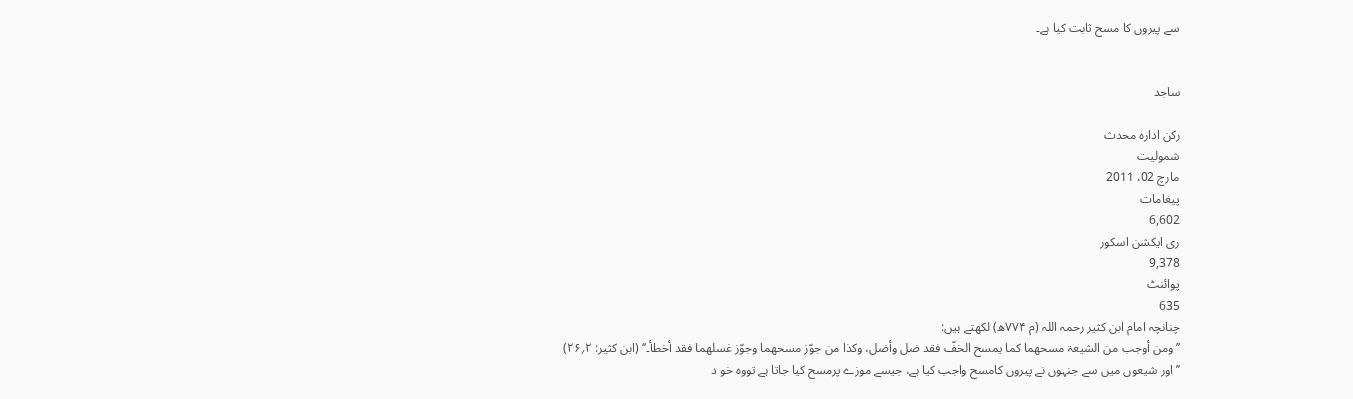سے پیروں کا مسح ثابت کیا ہے۔


ساجد

رکن ادارہ محدث
شمولیت
مارچ 02، 2011
پیغامات
6,602
ری ایکشن اسکور
9,378
پوائنٹ
635
چنانچہ امام ابن کثیر رحمہ اللہ (م ۷۷۴ھ) لکھتے ہیں:
’’ومن أوجب من الشیعۃ مسحھما کما یمسح الخفّ فقد ضل وأضل، وکذا من جوّز مسحھما وجوّز غسلھما فقد أخطأ۔‘‘ (ابن کثیر: ۲؍۲۶)
’’ اور شیعوں میں سے جنہوں نے پیروں کامسح واجب کیا ہے، جیسے موزے پرمسح کیا جاتا ہے تووہ خو د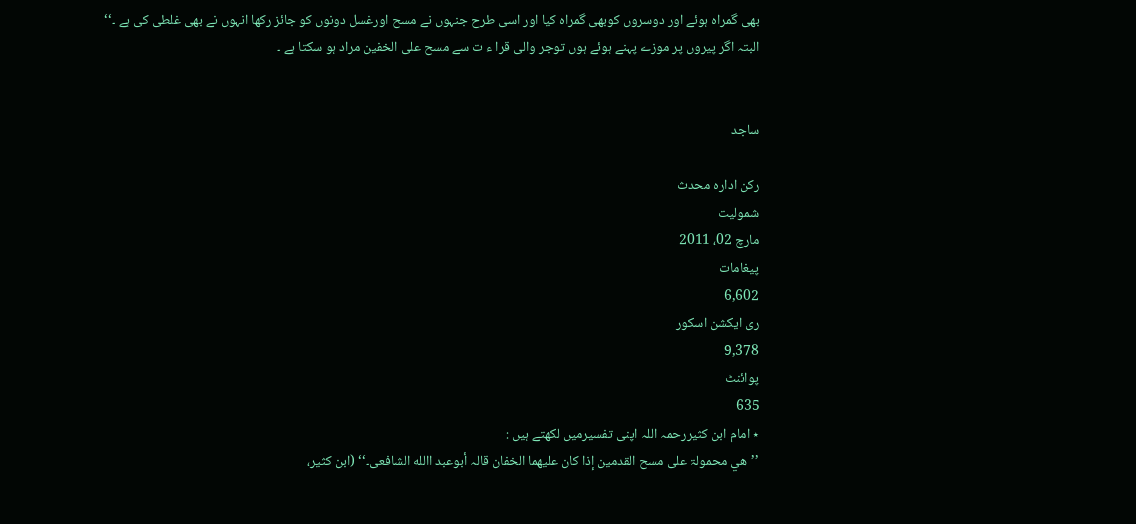بھی گمراہ ہوئے اور دوسروں کوبھی گمراہ کیا اور اسی طرح جنہوں نے مسح اورغسل دونوں کو جائز رکھا انہوں نے بھی غلطی کی ہے ۔‘‘
البتہ اگر پیروں پر موزے پہنے ہوئے ہوں توجر والی قرا ء ت سے مسح علی الخفین مراد ہو سکتا ہے ۔


ساجد

رکن ادارہ محدث
شمولیت
مارچ 02، 2011
پیغامات
6,602
ری ایکشن اسکور
9,378
پوائنٹ
635
٭ امام ابن کثیررحمہ اللہ اپنی تفسیرمیں لکھتے ہیں :
’’ھي محمولۃ علی مسح القدمین إذا کان علیھما الخفان قالہ أبوعبد االله الشافعی۔‘‘ (ابن کثیر،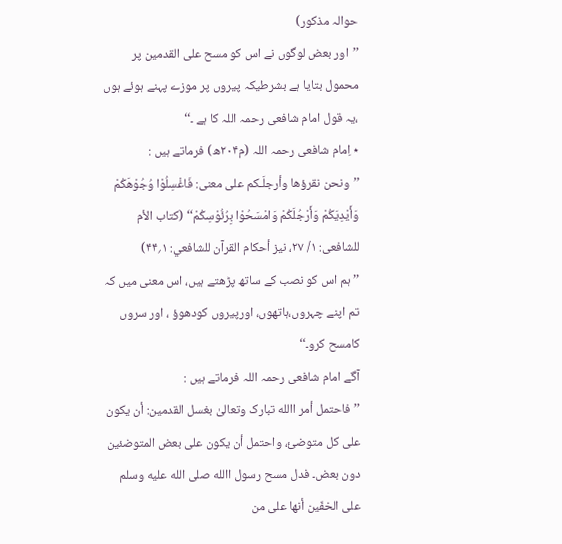حوالہ مذکور)
’’اور بعض لوگوں نے اس کو مسح علی القدمین پر محمول بتایا ہے بشرطیکہ پیروں پر موزے پہنے ہوئے ہوں ،یہ قول امام شافعی رحمہ اللہ کا ہے ۔‘‘
٭ اِمام شافعی رحمہ اللہ (م۲۰۴ھ) فرماتے ہیں :
’’ونحن نقرؤھا وأرجلَـکم علی معنی: فَاغْسِلُوْا وُجُوْھَکُمْ وَأَیْدِیَکُمْ وَأَرْجُلَکُمْ وَامْسَحُوْا بِرُئُوْسِکُمْ‘‘ (کتاب الأم للشافعی: ۱/ ۲۷، نیز أحکام القرآن للشافعي: ۱؍۴۴)
’’ہم اس کو نصب کے ساتھ پڑھتے ہیں، اس معنی میں کہ تم اپنے چہروں،ہاتھوں، اورپیروں کودھوؤ ، اور سروں کامسح کرو۔‘‘
آگے امام شافعی رحمہ اللہ فرماتے ہیں :
’’فاحتمل أمر االله تبارک وتعالیٰ بغسل القدمین: أن یکون علی کل متوضیٔ، واحتمل أن یکون علی بعض المتوضئین دون بعض۔ فدل مسح رسول االله صلى الله عليه وسلم علی الخفّین أنھا علی من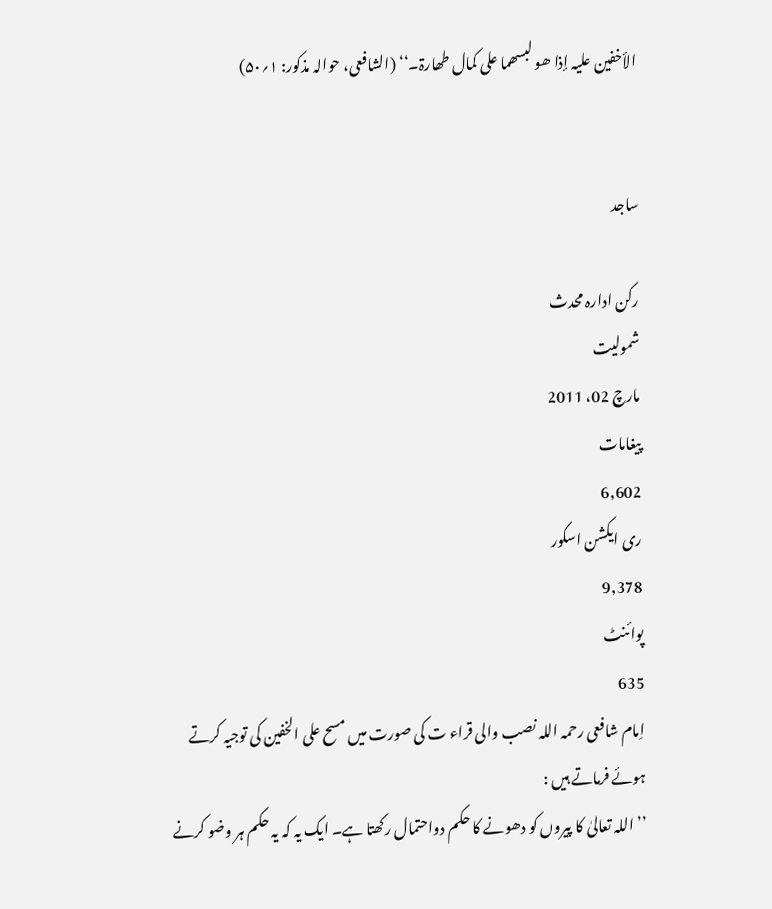الأخفین علیہ إذا ھو لبسھما علی کمال طھارۃ۔‘‘ (الشافعی، حوالہ مذکور: ۱؍۵۰)


ساجد

رکن ادارہ محدث
شمولیت
مارچ 02، 2011
پیغامات
6,602
ری ایکشن اسکور
9,378
پوائنٹ
635
اِمام شافعی رحمہ اللہ نصب والی قراء ت کی صورت میں مسح علی الخفین کی توجیہ کرتے ہوئے فرماتے ہیں :
’’ اللہ تعالیٰ کا پیروں کو دھونے کا حکم دواحتمال رکھتا ہے۔ ایک یہ کہ یہ حکم ہر وضو کرنے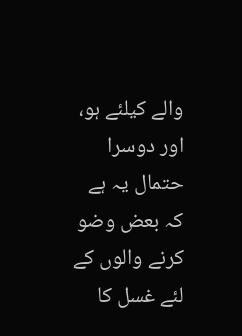والے کیلئے ہو، اور دوسرا حتمال یہ ہے کہ بعض وضو کرنے والوں کے لئے غسل کا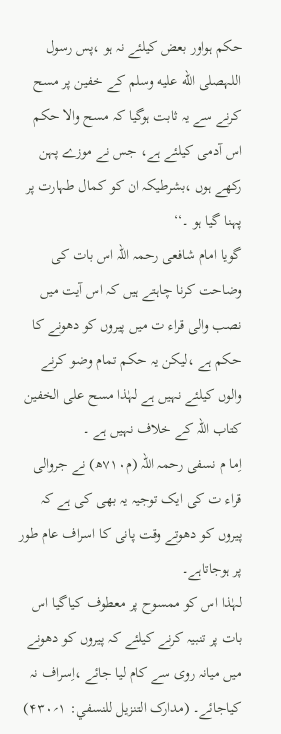حکم ہواور بعض کیلئے نہ ہو ،پس رسول اللہصلى الله عليه وسلم کے خفین پر مسح کرنے سے یہ ثابت ہوگیا کہ مسح والا حکم اس آدمی کیلئے ہے، جس نے موزے پہن رکھے ہوں ،بشرطیکہ ان کو کمال طہارت پر پہنا گیا ہو ۔‘‘
گویا امام شافعی رحمہ اللہ اس بات کی وضاحت کرنا چاہتے ہیں کہ اس آیت میں نصب والی قراء ت میں پیروں کو دھونے کا حکم ہے ،لیکن یہ حکم تمام وضو کرنے والوں کیلئے نہیں ہے لہٰذا مسح علی الخفین کتاب اللہ کے خلاف نہیں ہے ۔
اِما م نسفی رحمہ اللہ (م۷۱۰ھ) نے جروالی قراء ت کی ایک توجیہ یہ بھی کی ہے کہ پیروں کو دھوتے وقت پانی کا اسراف عام طور پر ہوجاتاہے۔
لہٰذا اس کو ممسوح پر معطوف کیاگیا اس بات پر تنبیہ کرنے کیلئے کہ پیروں کو دھونے میں میانہ روی سے کام لیا جائے ،اِسراف نہ کیاجائے۔ (مدارک التنزیل للنسفي: ۱؍۴۳۰)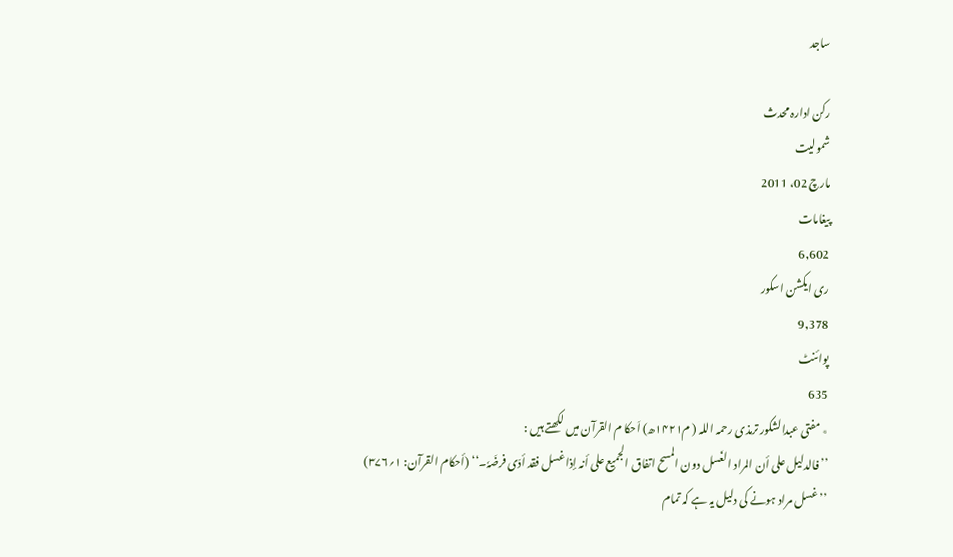ساجد

رکن ادارہ محدث
شمولیت
مارچ 02، 2011
پیغامات
6,602
ری ایکشن اسکور
9,378
پوائنٹ
635
٭ مفتی عبدالشکور ترمذی رحمہ اللہ ( م۱۴۲۱ھ) اَحکا م القرآن میں لکھتے ہیں :
’’فالدلیل علی أن المراد الغَسل دون المسح اتفاق الجمیع علی أنہ إذا غسل فقد أدّی فرضَہٗ۔‘‘ (أحکام القرآن: ۱؍۳۷۶)
’’ غسل مراد ہونے کی دلیل یہ ہے کہ تمام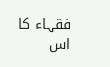فقہاء کا اس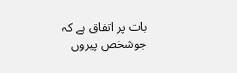بات پر اتفاق ہے کہ جوشخص پیروں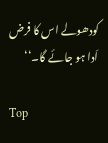کودھولے اس کا فرض اَدا ہو جائے گا۔‘‘

Top